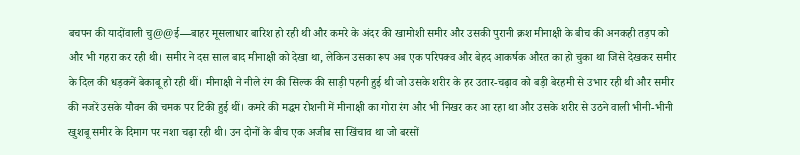बचपन की यादोंवाली चु@@ई—बाहर मूसलाधार बारिश हो रही थी और कमरे के अंदर की खामोशी समीर और उसकी पुरानी क्रश मीनाक्षी के बीच की अनकही तड़प को और भी गहरा कर रही थी। समीर ने दस साल बाद मीनाक्षी को देखा था, लेकिन उसका रूप अब एक परिपक्व और बेहद आकर्षक औरत का हो चुका था जिसे देखकर समीर के दिल की धड़कनें बेकाबू हो रही थीं। मीनाक्षी ने नीले रंग की सिल्क की साड़ी पहनी हुई थी जो उसके शरीर के हर उतार-चढ़ाव को बड़ी बेरहमी से उभार रही थी और समीर की नजरें उसके यौवन की चमक पर टिकी हुई थीं। कमरे की मद्धम रोशनी में मीनाक्षी का गोरा रंग और भी निखर कर आ रहा था और उसके शरीर से उठने वाली भीनी-भीनी खुशबू समीर के दिमाग पर नशा चढ़ा रही थी। उन दोनों के बीच एक अजीब सा खिंचाव था जो बरसों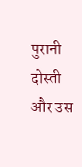पुरानी दोस्ती और उस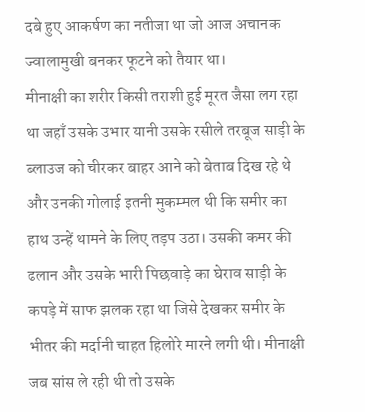दबे हुए आकर्षण का नतीजा था जो आज अचानक ज्वालामुखी बनकर फूटने को तैयार था।
मीनाक्षी का शरीर किसी तराशी हुई मूरत जैसा लग रहा था जहाँ उसके उभार यानी उसके रसीले तरबूज साड़ी के ब्लाउज को चीरकर बाहर आने को बेताब दिख रहे थे और उनकी गोलाई इतनी मुकम्मल थी कि समीर का हाथ उन्हें थामने के लिए तड़प उठा। उसकी कमर की ढलान और उसके भारी पिछवाड़े का घेराव साड़ी के कपड़े में साफ झलक रहा था जिसे देखकर समीर के भीतर की मर्दानी चाहत हिलोरे मारने लगी थी। मीनाक्षी जब सांस ले रही थी तो उसके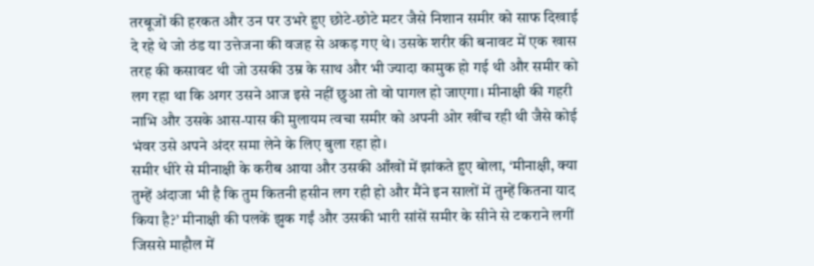तरबूजों की हरकत और उन पर उभरे हुए छोटे-छोटे मटर जैसे निशान समीर को साफ दिखाई दे रहे थे जो ठंड या उत्तेजना की वजह से अकड़ गए थे। उसके शरीर की बनावट में एक खास तरह की कसावट थी जो उसकी उम्र के साथ और भी ज्यादा कामुक हो गई थी और समीर को लग रहा था कि अगर उसने आज इसे नहीं छुआ तो वो पागल हो जाएगा। मीनाक्षी की गहरी नाभि और उसके आस-पास की मुलायम त्वचा समीर को अपनी ओर खींच रही थी जैसे कोई भंवर उसे अपने अंदर समा लेने के लिए बुला रहा हो।
समीर धीरे से मीनाक्षी के करीब आया और उसकी आँखों में झांकते हुए बोला, ‘मीनाक्षी, क्या तुम्हें अंदाजा भी है कि तुम कितनी हसीन लग रही हो और मैंने इन सालों में तुम्हें कितना याद किया है?’ मीनाक्षी की पलकें झुक गईं और उसकी भारी सांसें समीर के सीने से टकराने लगीं जिससे माहौल में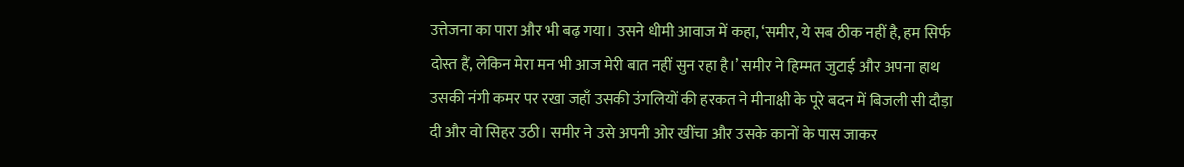उत्तेजना का पारा और भी बढ़ गया। उसने धीमी आवाज में कहा, ‘समीर, ये सब ठीक नहीं है, हम सिर्फ दोस्त हैं, लेकिन मेरा मन भी आज मेरी बात नहीं सुन रहा है।’ समीर ने हिम्मत जुटाई और अपना हाथ उसकी नंगी कमर पर रखा जहाँ उसकी उंगलियों की हरकत ने मीनाक्षी के पूरे बदन में बिजली सी दौड़ा दी और वो सिहर उठी। समीर ने उसे अपनी ओर खींचा और उसके कानों के पास जाकर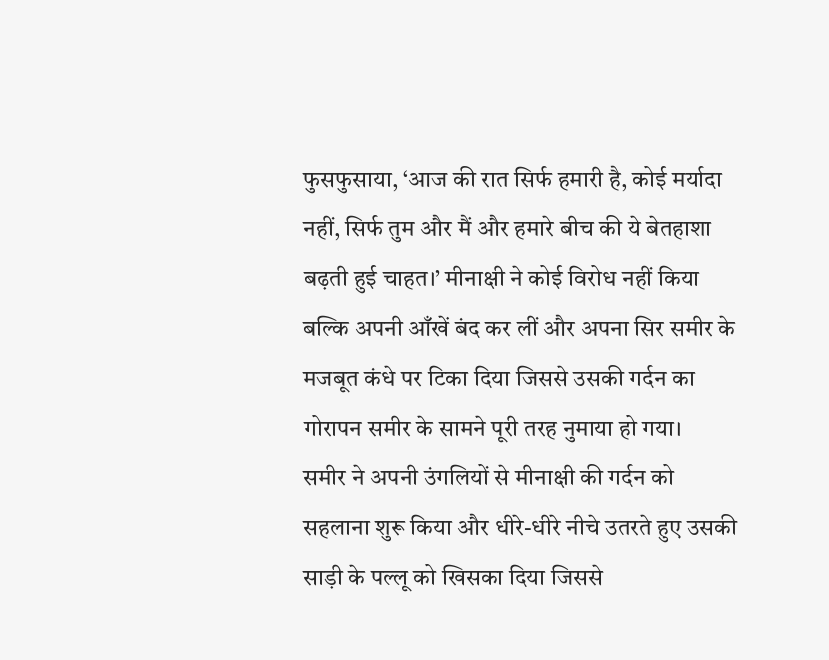फुसफुसाया, ‘आज की रात सिर्फ हमारी है, कोई मर्यादा नहीं, सिर्फ तुम और मैं और हमारे बीच की ये बेतहाशा बढ़ती हुई चाहत।’ मीनाक्षी ने कोई विरोध नहीं किया बल्कि अपनी आँखें बंद कर लीं और अपना सिर समीर के मजबूत कंधे पर टिका दिया जिससे उसकी गर्दन का गोरापन समीर के सामने पूरी तरह नुमाया हो गया।
समीर ने अपनी उंगलियों से मीनाक्षी की गर्दन को सहलाना शुरू किया और धीरे-धीरे नीचे उतरते हुए उसकी साड़ी के पल्लू को खिसका दिया जिससे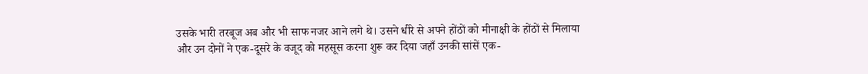उसके भारी तरबूज अब और भी साफ नजर आने लगे थे। उसने धीरे से अपने होंठों को मीनाक्षी के होंठों से मिलाया और उन दोनों ने एक-दूसरे के वजूद को महसूस करना शुरू कर दिया जहाँ उनकी सांसें एक-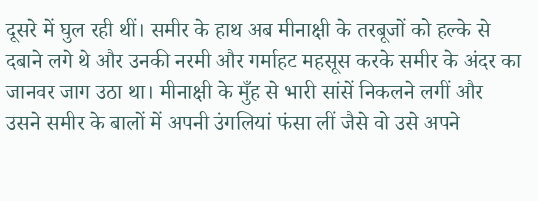दूसरे में घुल रही थीं। समीर के हाथ अब मीनाक्षी के तरबूजों को हल्के से दबाने लगे थे और उनकी नरमी और गर्माहट महसूस करके समीर के अंदर का जानवर जाग उठा था। मीनाक्षी के मुँह से भारी सांसें निकलने लगीं और उसने समीर के बालों में अपनी उंगलियां फंसा लीं जैसे वो उसे अपने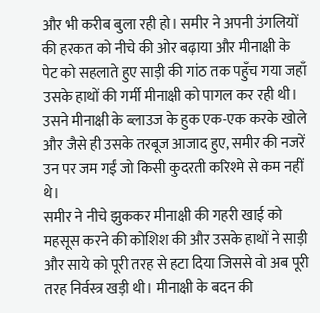और भी करीब बुला रही हो। समीर ने अपनी उंगलियों की हरकत को नीचे की ओर बढ़ाया और मीनाक्षी के पेट को सहलाते हुए साड़ी की गांठ तक पहुँच गया जहाँ उसके हाथों की गर्मी मीनाक्षी को पागल कर रही थी। उसने मीनाक्षी के ब्लाउज के हुक एक-एक करके खोले और जैसे ही उसके तरबूज आजाद हुए, समीर की नजरें उन पर जम गईं जो किसी कुदरती करिश्मे से कम नहीं थे।
समीर ने नीचे झुककर मीनाक्षी की गहरी खाई को महसूस करने की कोशिश की और उसके हाथों ने साड़ी और साये को पूरी तरह से हटा दिया जिससे वो अब पूरी तरह निर्वस्त्र खड़ी थी। मीनाक्षी के बदन की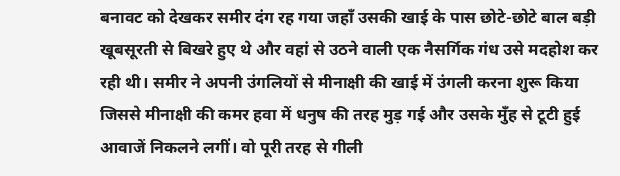बनावट को देखकर समीर दंग रह गया जहाँ उसकी खाई के पास छोटे-छोटे बाल बड़ी खूबसूरती से बिखरे हुए थे और वहां से उठने वाली एक नैसर्गिक गंध उसे मदहोश कर रही थी। समीर ने अपनी उंगलियों से मीनाक्षी की खाई में उंगली करना शुरू किया जिससे मीनाक्षी की कमर हवा में धनुष की तरह मुड़ गई और उसके मुँह से टूटी हुई आवाजें निकलने लगीं। वो पूरी तरह से गीली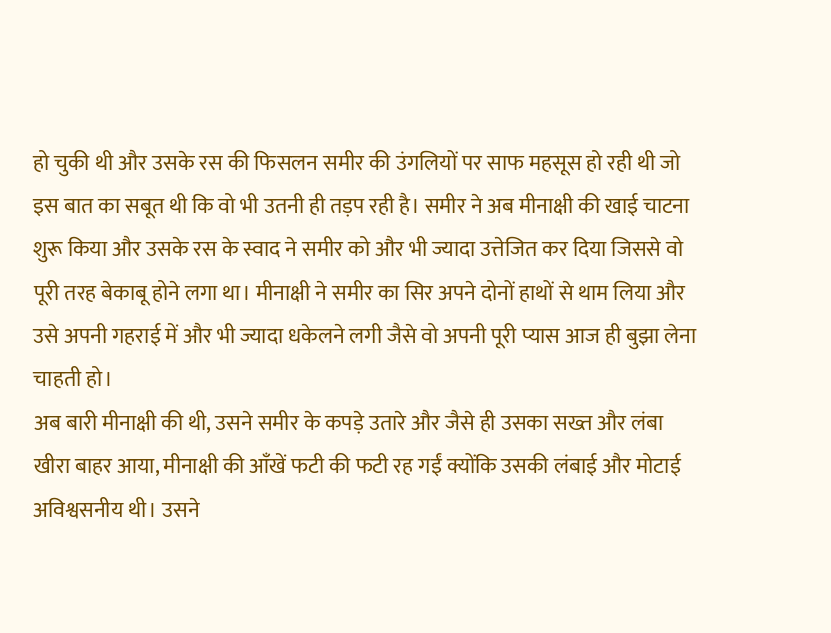हो चुकी थी और उसके रस की फिसलन समीर की उंगलियों पर साफ महसूस हो रही थी जो इस बात का सबूत थी कि वो भी उतनी ही तड़प रही है। समीर ने अब मीनाक्षी की खाई चाटना शुरू किया और उसके रस के स्वाद ने समीर को और भी ज्यादा उत्तेजित कर दिया जिससे वो पूरी तरह बेकाबू होने लगा था। मीनाक्षी ने समीर का सिर अपने दोनों हाथों से थाम लिया और उसे अपनी गहराई में और भी ज्यादा धकेलने लगी जैसे वो अपनी पूरी प्यास आज ही बुझा लेना चाहती हो।
अब बारी मीनाक्षी की थी, उसने समीर के कपड़े उतारे और जैसे ही उसका सख्त और लंबा खीरा बाहर आया, मीनाक्षी की आँखें फटी की फटी रह गईं क्योंकि उसकी लंबाई और मोटाई अविश्वसनीय थी। उसने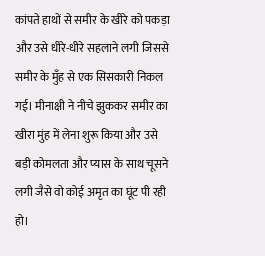कांपते हाथों से समीर के खीरे को पकड़ा और उसे धीरे-धीरे सहलाने लगी जिससे समीर के मुँह से एक सिसकारी निकल गई। मीनाक्षी ने नीचे झुककर समीर का खीरा मुंह में लेना शुरू किया और उसे बड़ी कोमलता और प्यास के साथ चूसने लगी जैसे वो कोई अमृत का घूंट पी रही हो।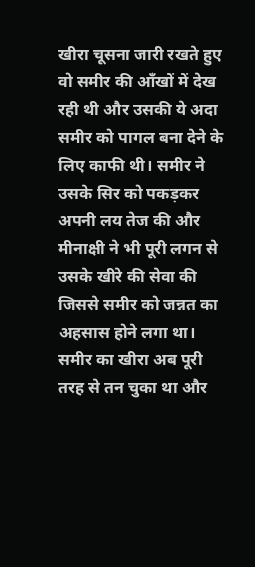खीरा चूसना जारी रखते हुए वो समीर की आँखों में देख रही थी और उसकी ये अदा समीर को पागल बना देने के लिए काफी थी। समीर ने उसके सिर को पकड़कर अपनी लय तेज की और मीनाक्षी ने भी पूरी लगन से उसके खीरे की सेवा की जिससे समीर को जन्नत का अहसास होने लगा था। समीर का खीरा अब पूरी तरह से तन चुका था और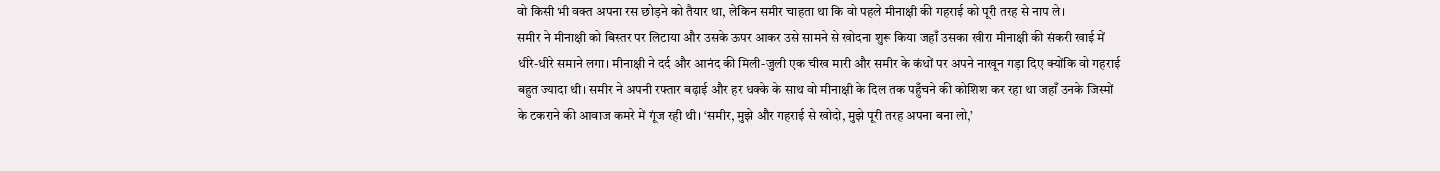वो किसी भी वक्त अपना रस छोड़ने को तैयार था, लेकिन समीर चाहता था कि वो पहले मीनाक्षी की गहराई को पूरी तरह से नाप ले।
समीर ने मीनाक्षी को बिस्तर पर लिटाया और उसके ऊपर आकर उसे सामने से खोदना शुरू किया जहाँ उसका खीरा मीनाक्षी की संकरी खाई में धीरे-धीरे समाने लगा। मीनाक्षी ने दर्द और आनंद की मिली-जुली एक चीख मारी और समीर के कंधों पर अपने नाखून गड़ा दिए क्योंकि वो गहराई बहुत ज्यादा थी। समीर ने अपनी रफ्तार बढ़ाई और हर धक्के के साथ वो मीनाक्षी के दिल तक पहुँचने की कोशिश कर रहा था जहाँ उनके जिस्मों के टकराने की आवाज कमरे में गूंज रही थी। ‘समीर, मुझे और गहराई से खोदो, मुझे पूरी तरह अपना बना लो,’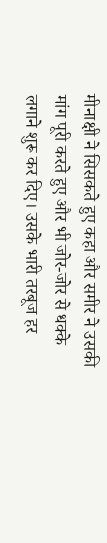मीनाक्षी ने सिसकते हुए कहा और समीर ने उसकी मांग पूरी करते हुए और भी जोर-जोर से धक्के लगाने शुरू कर दिए। उसके भारी तरबूज हर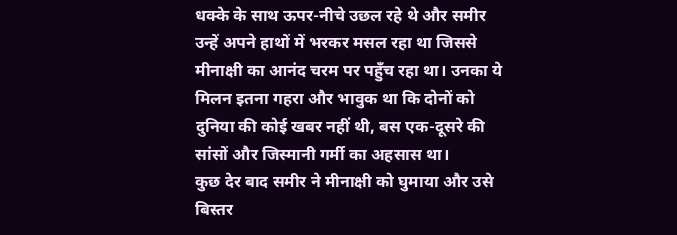धक्के के साथ ऊपर-नीचे उछल रहे थे और समीर उन्हें अपने हाथों में भरकर मसल रहा था जिससे मीनाक्षी का आनंद चरम पर पहुँच रहा था। उनका ये मिलन इतना गहरा और भावुक था कि दोनों को दुनिया की कोई खबर नहीं थी, बस एक-दूसरे की सांसों और जिस्मानी गर्मी का अहसास था।
कुछ देर बाद समीर ने मीनाक्षी को घुमाया और उसे बिस्तर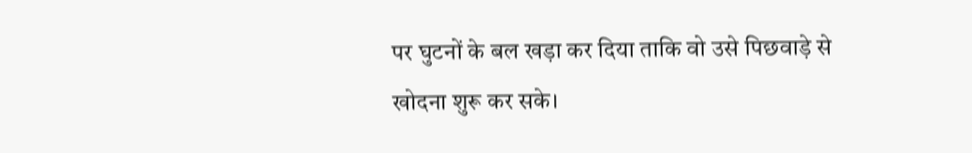पर घुटनों के बल खड़ा कर दिया ताकि वो उसे पिछवाड़े से खोदना शुरू कर सके।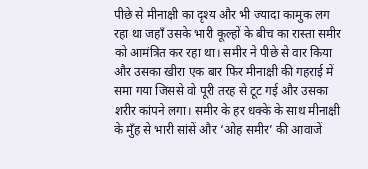पीछे से मीनाक्षी का दृश्य और भी ज्यादा कामुक लग रहा था जहाँ उसके भारी कूल्हों के बीच का रास्ता समीर को आमंत्रित कर रहा था। समीर ने पीछे से वार किया और उसका खीरा एक बार फिर मीनाक्षी की गहराई में समा गया जिससे वो पूरी तरह से टूट गई और उसका शरीर कांपने लगा। समीर के हर धक्के के साथ मीनाक्षी के मुँह से भारी सांसें और ‘ओह समीर’ की आवाजें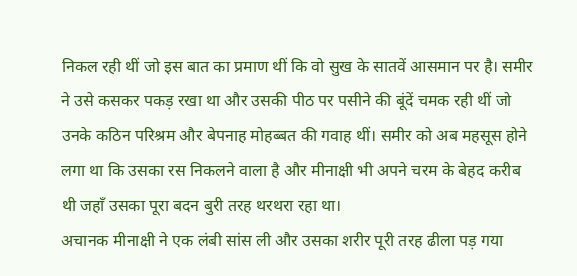निकल रही थीं जो इस बात का प्रमाण थीं कि वो सुख के सातवें आसमान पर है। समीर ने उसे कसकर पकड़ रखा था और उसकी पीठ पर पसीने की बूंदें चमक रही थीं जो उनके कठिन परिश्रम और बेपनाह मोहब्बत की गवाह थीं। समीर को अब महसूस होने लगा था कि उसका रस निकलने वाला है और मीनाक्षी भी अपने चरम के बेहद करीब थी जहाँ उसका पूरा बदन बुरी तरह थरथरा रहा था।
अचानक मीनाक्षी ने एक लंबी सांस ली और उसका शरीर पूरी तरह ढीला पड़ गया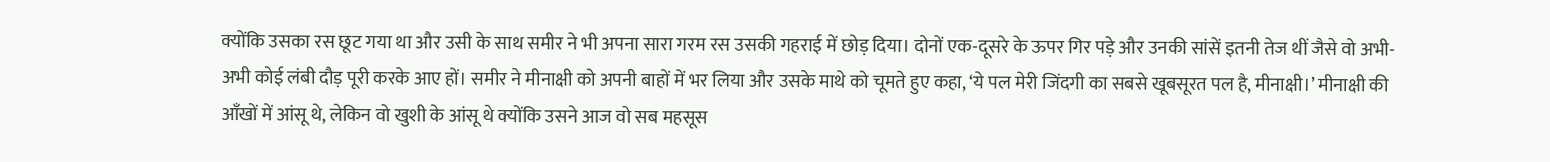क्योंकि उसका रस छूट गया था और उसी के साथ समीर ने भी अपना सारा गरम रस उसकी गहराई में छोड़ दिया। दोनों एक-दूसरे के ऊपर गिर पड़े और उनकी सांसें इतनी तेज थीं जैसे वो अभी-अभी कोई लंबी दौड़ पूरी करके आए हों। समीर ने मीनाक्षी को अपनी बाहों में भर लिया और उसके माथे को चूमते हुए कहा, ‘ये पल मेरी जिंदगी का सबसे खूबसूरत पल है, मीनाक्षी।’ मीनाक्षी की आँखों में आंसू थे, लेकिन वो खुशी के आंसू थे क्योंकि उसने आज वो सब महसूस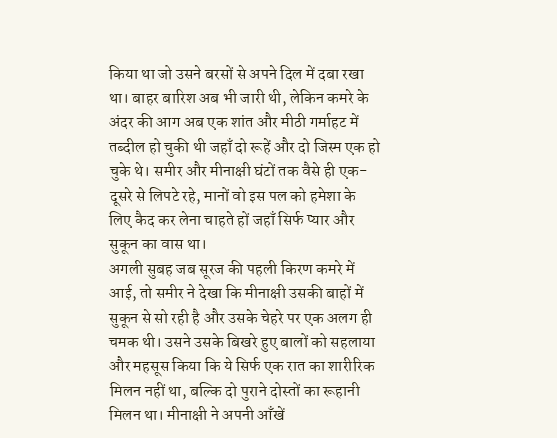किया था जो उसने बरसों से अपने दिल में दबा रखा था। बाहर बारिश अब भी जारी थी, लेकिन कमरे के अंदर की आग अब एक शांत और मीठी गर्माहट में तब्दील हो चुकी थी जहाँ दो रूहें और दो जिस्म एक हो चुके थे। समीर और मीनाक्षी घंटों तक वैसे ही एक-दूसरे से लिपटे रहे, मानों वो इस पल को हमेशा के लिए कैद कर लेना चाहते हों जहाँ सिर्फ प्यार और सुकून का वास था।
अगली सुबह जब सूरज की पहली किरण कमरे में आई, तो समीर ने देखा कि मीनाक्षी उसकी बाहों में सुकून से सो रही है और उसके चेहरे पर एक अलग ही चमक थी। उसने उसके बिखरे हुए बालों को सहलाया और महसूस किया कि ये सिर्फ एक रात का शारीरिक मिलन नहीं था, बल्कि दो पुराने दोस्तों का रूहानी मिलन था। मीनाक्षी ने अपनी आँखें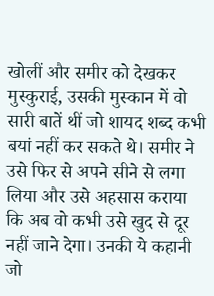खोलीं और समीर को देखकर मुस्कुराई, उसकी मुस्कान में वो सारी बातें थीं जो शायद शब्द कभी बयां नहीं कर सकते थे। समीर ने उसे फिर से अपने सीने से लगा लिया और उसे अहसास कराया कि अब वो कभी उसे खुद से दूर नहीं जाने देगा। उनकी ये कहानी जो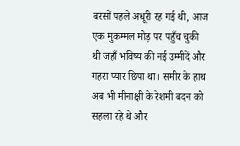बरसों पहले अधूरी रह गई थी, आज एक मुकम्मल मोड़ पर पहुँच चुकी थी जहाँ भविष्य की नई उम्मीदें और गहरा प्यार छिपा था। समीर के हाथ अब भी मीनाक्षी के रेशमी बदन को सहला रहे थे और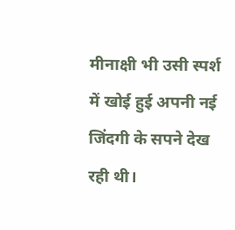मीनाक्षी भी उसी स्पर्श में खोई हुई अपनी नई जिंदगी के सपने देख रही थी।